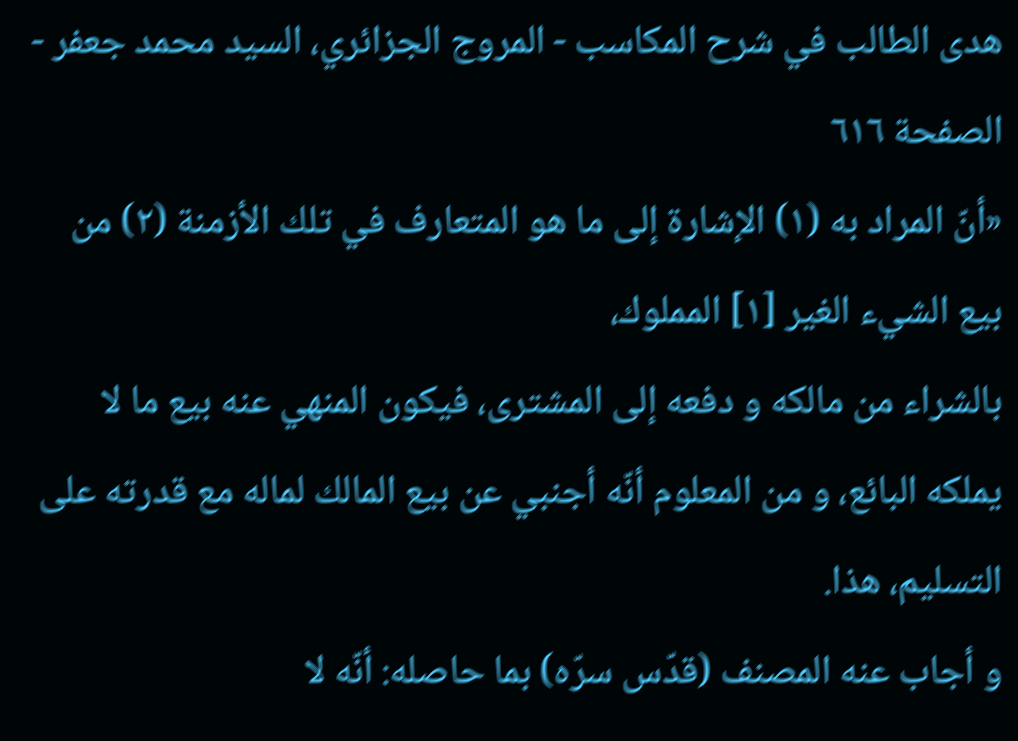هدى الطالب في شرح المكاسب - المروج الجزائري، السيد محمد جعفر - الصفحة ٦١٦
«أنّ المراد به (١) الإشارة إلى ما هو المتعارف في تلك الأزمنة (٢) من بيع الشيء الغير [١] المملوك،
بالشراء من مالكه و دفعه إلى المشترى، فيكون المنهي عنه بيع ما لا يملكه البائع، و من المعلوم أنّه أجنبي عن بيع المالك لماله مع قدرته على التسليم، هذا.
و أجاب عنه المصنف (قدّس سرّه) بما حاصله: أنّه لا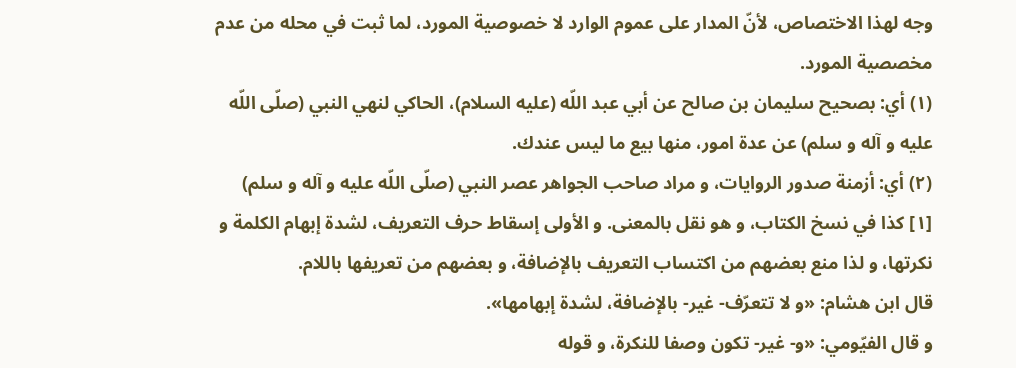وجه لهذا الاختصاص، لأنّ المدار على عموم الوارد لا خصوصية المورد، لما ثبت في محله من عدم مخصصية المورد.
(١) أي: بصحيح سليمان بن صالح عن أبي عبد اللّه (عليه السلام)، الحاكي لنهي النبي (صلّى اللّه عليه و آله و سلم) عن عدة امور، منها بيع ما ليس عندك.
(٢) أي: أزمنة صدور الروايات، و مراد صاحب الجواهر عصر النبي (صلّى اللّه عليه و آله و سلم)
[١] كذا في نسخ الكتاب، و هو نقل بالمعنى. و الأولى إسقاط حرف التعريف، لشدة إبهام الكلمة و نكرتها، و لذا منع بعضهم من اكتساب التعريف بالإضافة، و بعضهم من تعريفها باللام.
قال ابن هشام: «و لا تتعرّف- غير- بالإضافة، لشدة إبهامها».
و قال الفيّومي: «و- غير- تكون وصفا للنكرة، و قوله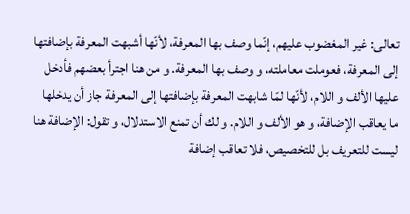تعالى: غير المغضوب عليهم، إنّما وصف بها المعرفة، لأنّها أشبهت المعرفة بإضافتها إلى المعرفة، فعوملت معاملته، و وصف بها المعرفة. و من هنا اجترأ بعضهم فأدخل عليها الألف و اللام، لأنّها لمّا شابهت المعرفة بإضافتها إلى المعرفة جاز أن يدخلها ما يعاقب الإضافة، و هو الألف و اللام. و لك أن تمنع الاستدلال، و تقول: الإضافة هنا ليست للتعريف بل للتخصيص، فلا تعاقب إضافة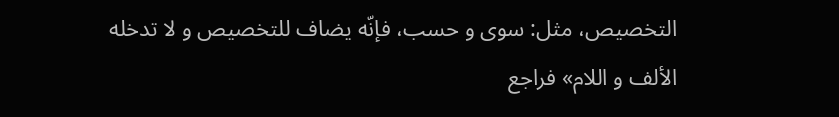التخصيص، مثل: سوى و حسب، فإنّه يضاف للتخصيص و لا تدخله الألف و اللام» فراجع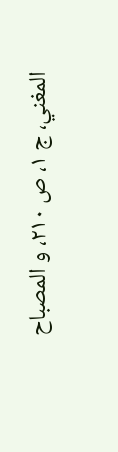المغني، ج ١، ص ٢١٠، و المصباح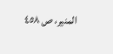المنير، ص ٤٥٨